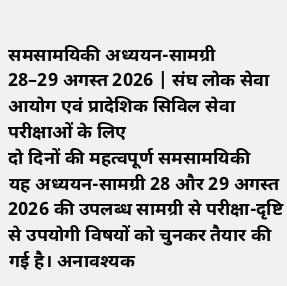समसामयिकी अध्ययन-सामग्री
28–29 अगस्त 2026 | संघ लोक सेवा आयोग एवं प्रादेशिक सिविल सेवा परीक्षाओं के लिए
दो दिनों की महत्वपूर्ण समसामयिकी
यह अध्ययन-सामग्री 28 और 29 अगस्त 2026 की उपलब्ध सामग्री से परीक्षा-दृष्टि से उपयोगी विषयों को चुनकर तैयार की गई है। अनावश्यक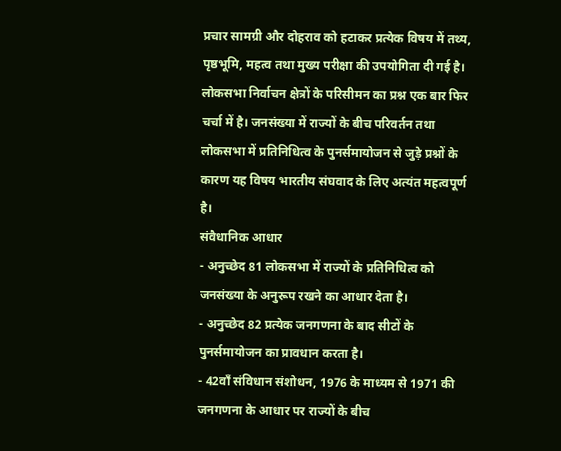प्रचार सामग्री और दोहराव को हटाकर प्रत्येक विषय में तथ्य, पृष्ठभूमि, महत्व तथा मुख्य परीक्षा की उपयोगिता दी गई है।
लोकसभा निर्वाचन क्षेत्रों के परिसीमन का प्रश्न एक बार फिर चर्चा में है। जनसंख्या में राज्यों के बीच परिवर्तन तथा लोकसभा में प्रतिनिधित्व के पुनर्समायोजन से जुड़े प्रश्नों के कारण यह विषय भारतीय संघवाद के लिए अत्यंत महत्वपूर्ण है।
संवैधानिक आधार
- अनुच्छेद 81 लोकसभा में राज्यों के प्रतिनिधित्व को जनसंख्या के अनुरूप रखने का आधार देता है।
- अनुच्छेद 82 प्रत्येक जनगणना के बाद सीटों के पुनर्समायोजन का प्रावधान करता है।
- 42वाँ संविधान संशोधन, 1976 के माध्यम से 1971 की जनगणना के आधार पर राज्यों के बीच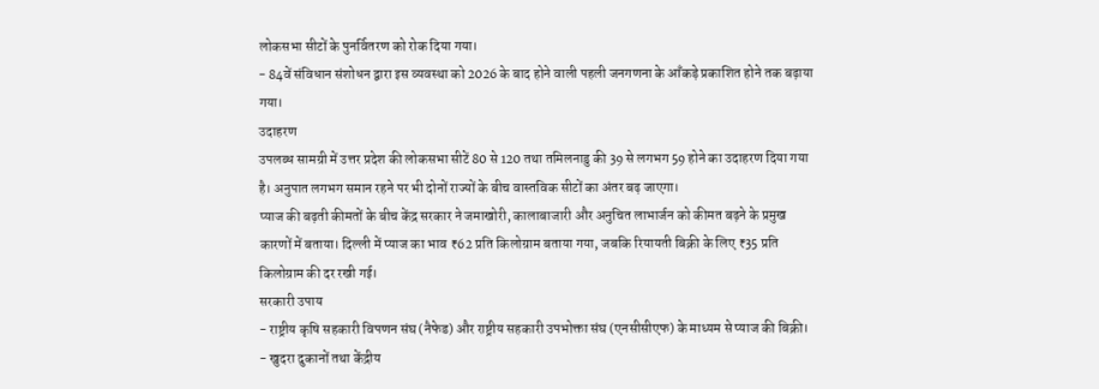लोकसभा सीटों के पुनर्वितरण को रोक दिया गया।
- 84वें संविधान संशोधन द्वारा इस व्यवस्था को 2026 के बाद होने वाली पहली जनगणना के आँकड़े प्रकाशित होने तक बढ़ाया गया।
उदाहरण
उपलब्ध सामग्री में उत्तर प्रदेश की लोकसभा सीटें 80 से 120 तथा तमिलनाडु की 39 से लगभग 59 होने का उदाहरण दिया गया है। अनुपात लगभग समान रहने पर भी दोनों राज्यों के बीच वास्तविक सीटों का अंतर बढ़ जाएगा।
प्याज की बढ़ती कीमतों के बीच केंद्र सरकार ने जमाखोरी, कालाबाजारी और अनुचित लाभार्जन को कीमत बढ़ने के प्रमुख कारणों में बताया। दिल्ली में प्याज का भाव ₹62 प्रति किलोग्राम बताया गया, जबकि रियायती बिक्री के लिए ₹35 प्रति किलोग्राम की दर रखी गई।
सरकारी उपाय
- राष्ट्रीय कृषि सहकारी विपणन संघ (नैफेड) और राष्ट्रीय सहकारी उपभोक्ता संघ (एनसीसीएफ) के माध्यम से प्याज की बिक्री।
- खुदरा दुकानों तथा केंद्रीय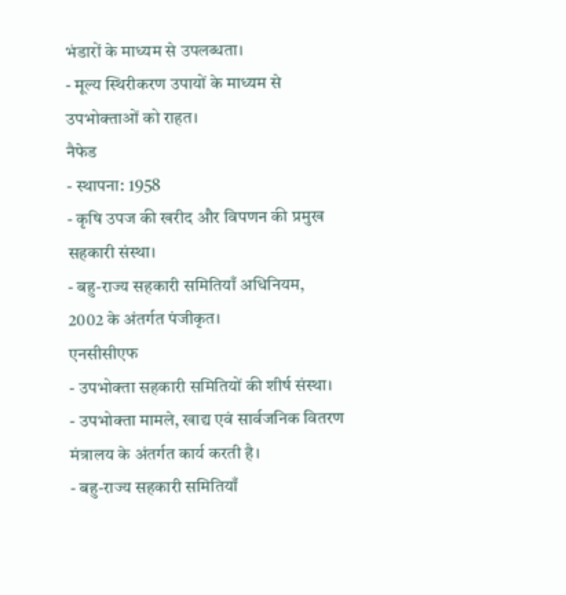भंडारों के माध्यम से उपलब्धता।
- मूल्य स्थिरीकरण उपायों के माध्यम से उपभोक्ताओं को राहत।
नैफेड
- स्थापना: 1958
- कृषि उपज की खरीद और विपणन की प्रमुख सहकारी संस्था।
- बहु-राज्य सहकारी समितियाँ अधिनियम, 2002 के अंतर्गत पंजीकृत।
एनसीसीएफ
- उपभोक्ता सहकारी समितियों की शीर्ष संस्था।
- उपभोक्ता मामले, खाद्य एवं सार्वजनिक वितरण मंत्रालय के अंतर्गत कार्य करती है।
- बहु-राज्य सहकारी समितियाँ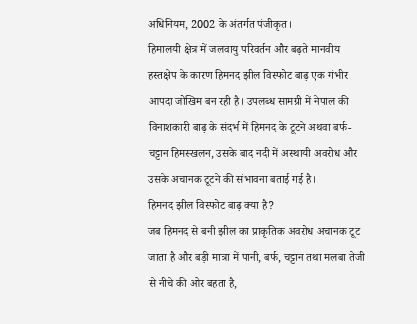अधिनियम, 2002 के अंतर्गत पंजीकृत।
हिमालयी क्षेत्र में जलवायु परिवर्तन और बढ़ते मानवीय हस्तक्षेप के कारण हिमनद झील विस्फोट बाढ़ एक गंभीर आपदा जोखिम बन रही है। उपलब्ध सामग्री में नेपाल की विनाशकारी बाढ़ के संदर्भ में हिमनद के टूटने अथवा बर्फ-चट्टान हिमस्खलन, उसके बाद नदी में अस्थायी अवरोध और उसके अचानक टूटने की संभावना बताई गई है।
हिमनद झील विस्फोट बाढ़ क्या है?
जब हिमनद से बनी झील का प्राकृतिक अवरोध अचानक टूट जाता है और बड़ी मात्रा में पानी, बर्फ, चट्टान तथा मलबा तेजी से नीचे की ओर बहता है,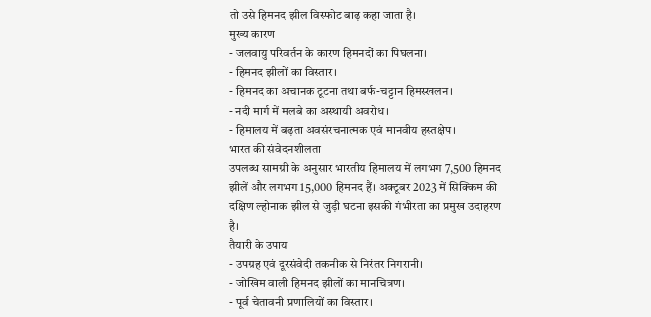तो उसे हिमनद झील विस्फोट बाढ़ कहा जाता है।
मुख्य कारण
- जलवायु परिवर्तन के कारण हिमनदों का पिघलना।
- हिमनद झीलों का विस्तार।
- हिमनद का अचानक टूटना तथा बर्फ-चट्टान हिमस्खलन।
- नदी मार्ग में मलबे का अस्थायी अवरोध।
- हिमालय में बढ़ता अवसंरचनात्मक एवं मानवीय हस्तक्षेप।
भारत की संवेदनशीलता
उपलब्ध सामग्री के अनुसार भारतीय हिमालय में लगभग 7,500 हिमनद झीलें और लगभग 15,000 हिमनद हैं। अक्टूबर 2023 में सिक्किम की दक्षिण ल्होनाक झील से जुड़ी घटना इसकी गंभीरता का प्रमुख उदाहरण है।
तैयारी के उपाय
- उपग्रह एवं दूरसंवेदी तकनीक से निरंतर निगरानी।
- जोखिम वाली हिमनद झीलों का मानचित्रण।
- पूर्व चेतावनी प्रणालियों का विस्तार।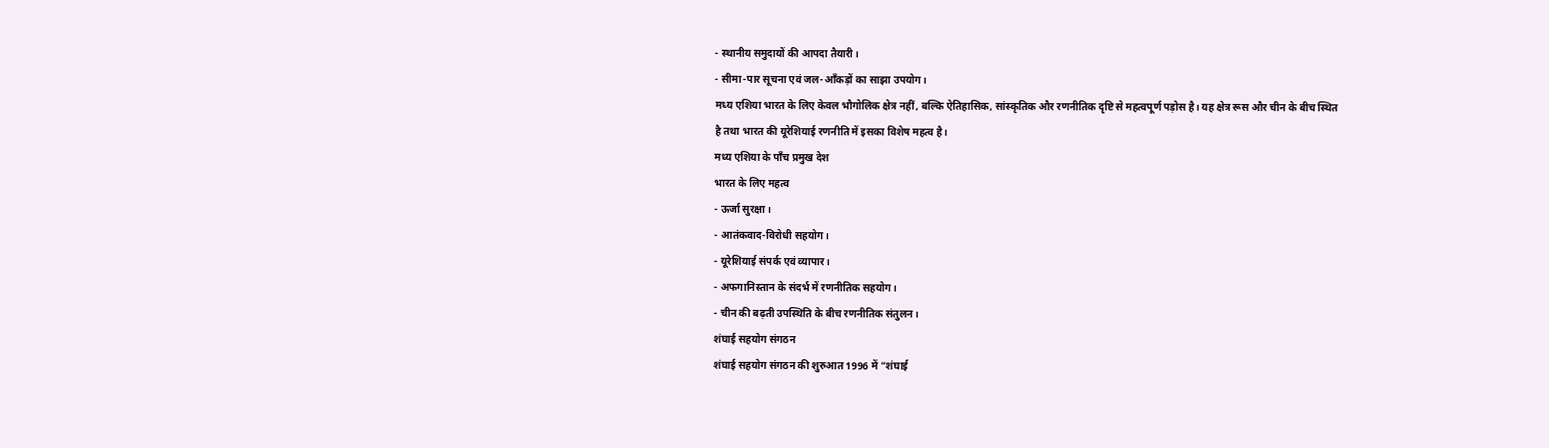- स्थानीय समुदायों की आपदा तैयारी।
- सीमा-पार सूचना एवं जल-आँकड़ों का साझा उपयोग।
मध्य एशिया भारत के लिए केवल भौगोलिक क्षेत्र नहीं, बल्कि ऐतिहासिक, सांस्कृतिक और रणनीतिक दृष्टि से महत्वपूर्ण पड़ोस है। यह क्षेत्र रूस और चीन के बीच स्थित है तथा भारत की यूरेशियाई रणनीति में इसका विशेष महत्व है।
मध्य एशिया के पाँच प्रमुख देश
भारत के लिए महत्व
- ऊर्जा सुरक्षा।
- आतंकवाद-विरोधी सहयोग।
- यूरेशियाई संपर्क एवं व्यापार।
- अफगानिस्तान के संदर्भ में रणनीतिक सहयोग।
- चीन की बढ़ती उपस्थिति के बीच रणनीतिक संतुलन।
शंघाई सहयोग संगठन
शंघाई सहयोग संगठन की शुरुआत 1996 में “शंघाई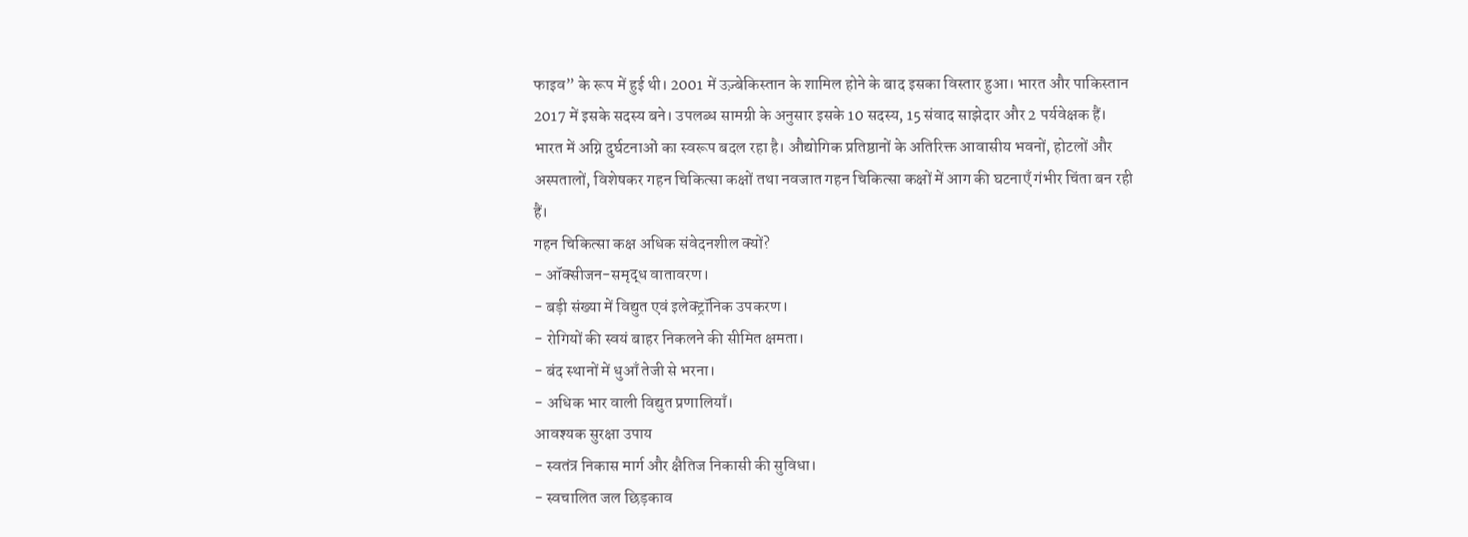फाइव” के रूप में हुई थी। 2001 में उज़्बेकिस्तान के शामिल होने के बाद इसका विस्तार हुआ। भारत और पाकिस्तान 2017 में इसके सदस्य बने। उपलब्ध सामग्री के अनुसार इसके 10 सदस्य, 15 संवाद साझेदार और 2 पर्यवेक्षक हैं।
भारत में अग्नि दुर्घटनाओं का स्वरूप बदल रहा है। औद्योगिक प्रतिष्ठानों के अतिरिक्त आवासीय भवनों, होटलों और अस्पतालों, विशेषकर गहन चिकित्सा कक्षों तथा नवजात गहन चिकित्सा कक्षों में आग की घटनाएँ गंभीर चिंता बन रही हैं।
गहन चिकित्सा कक्ष अधिक संवेदनशील क्यों?
- ऑक्सीजन-समृद्ध वातावरण।
- बड़ी संख्या में विद्युत एवं इलेक्ट्रॉनिक उपकरण।
- रोगियों की स्वयं बाहर निकलने की सीमित क्षमता।
- बंद स्थानों में धुआँ तेजी से भरना।
- अधिक भार वाली विद्युत प्रणालियाँ।
आवश्यक सुरक्षा उपाय
- स्वतंत्र निकास मार्ग और क्षैतिज निकासी की सुविधा।
- स्वचालित जल छिड़काव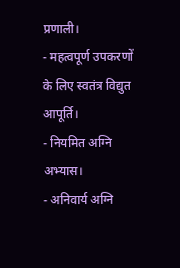प्रणाली।
- महत्वपूर्ण उपकरणों के लिए स्वतंत्र विद्युत आपूर्ति।
- नियमित अग्नि अभ्यास।
- अनिवार्य अग्नि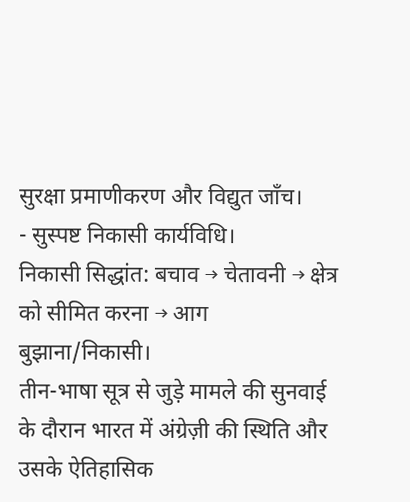सुरक्षा प्रमाणीकरण और विद्युत जाँच।
- सुस्पष्ट निकासी कार्यविधि।
निकासी सिद्धांत: बचाव → चेतावनी → क्षेत्र को सीमित करना → आग बुझाना/निकासी।
तीन-भाषा सूत्र से जुड़े मामले की सुनवाई के दौरान भारत में अंग्रेज़ी की स्थिति और उसके ऐतिहासिक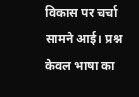विकास पर चर्चा सामने आई। प्रश्न केवल भाषा का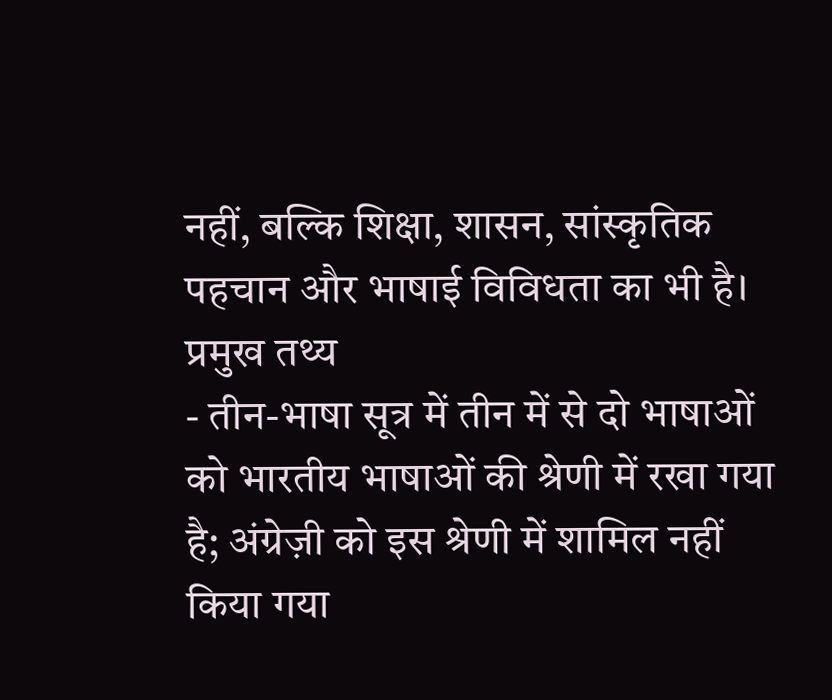नहीं, बल्कि शिक्षा, शासन, सांस्कृतिक पहचान और भाषाई विविधता का भी है।
प्रमुख तथ्य
- तीन-भाषा सूत्र में तीन में से दो भाषाओं को भारतीय भाषाओं की श्रेणी में रखा गया है; अंग्रेज़ी को इस श्रेणी में शामिल नहीं किया गया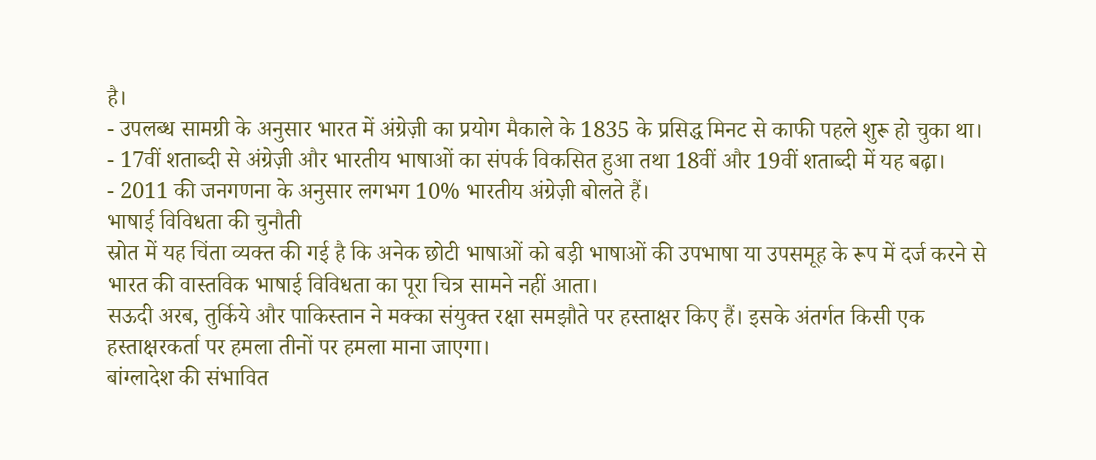है।
- उपलब्ध सामग्री के अनुसार भारत में अंग्रेज़ी का प्रयोग मैकाले के 1835 के प्रसिद्ध मिनट से काफी पहले शुरू हो चुका था।
- 17वीं शताब्दी से अंग्रेज़ी और भारतीय भाषाओं का संपर्क विकसित हुआ तथा 18वीं और 19वीं शताब्दी में यह बढ़ा।
- 2011 की जनगणना के अनुसार लगभग 10% भारतीय अंग्रेज़ी बोलते हैं।
भाषाई विविधता की चुनौती
स्रोत में यह चिंता व्यक्त की गई है कि अनेक छोटी भाषाओं को बड़ी भाषाओं की उपभाषा या उपसमूह के रूप में दर्ज करने से भारत की वास्तविक भाषाई विविधता का पूरा चित्र सामने नहीं आता।
सऊदी अरब, तुर्किये और पाकिस्तान ने मक्का संयुक्त रक्षा समझौते पर हस्ताक्षर किए हैं। इसके अंतर्गत किसी एक हस्ताक्षरकर्ता पर हमला तीनों पर हमला माना जाएगा।
बांग्लादेश की संभावित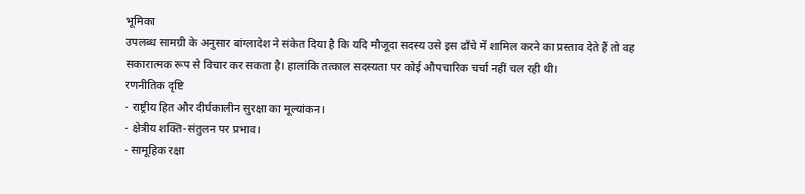भूमिका
उपलब्ध सामग्री के अनुसार बांग्लादेश ने संकेत दिया है कि यदि मौजूदा सदस्य उसे इस ढाँचे में शामिल करने का प्रस्ताव देते हैं तो वह सकारात्मक रूप से विचार कर सकता है। हालांकि तत्काल सदस्यता पर कोई औपचारिक चर्चा नहीं चल रही थी।
रणनीतिक दृष्टि
- राष्ट्रीय हित और दीर्घकालीन सुरक्षा का मूल्यांकन।
- क्षेत्रीय शक्ति-संतुलन पर प्रभाव।
- सामूहिक रक्षा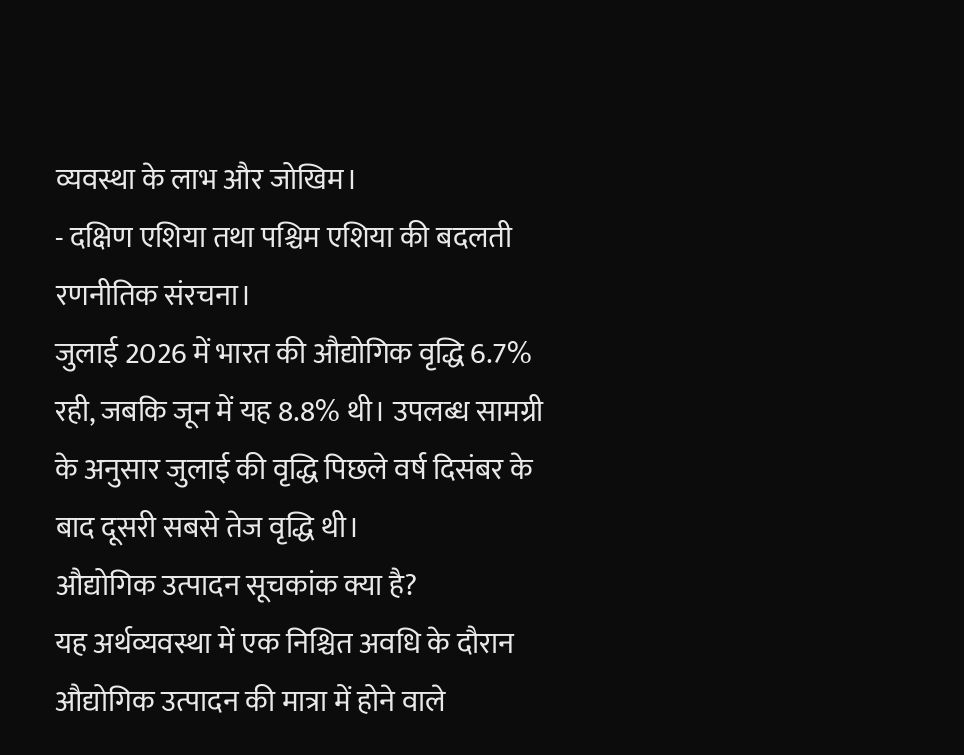व्यवस्था के लाभ और जोखिम।
- दक्षिण एशिया तथा पश्चिम एशिया की बदलती रणनीतिक संरचना।
जुलाई 2026 में भारत की औद्योगिक वृद्धि 6.7% रही, जबकि जून में यह 8.8% थी। उपलब्ध सामग्री के अनुसार जुलाई की वृद्धि पिछले वर्ष दिसंबर के बाद दूसरी सबसे तेज वृद्धि थी।
औद्योगिक उत्पादन सूचकांक क्या है?
यह अर्थव्यवस्था में एक निश्चित अवधि के दौरान औद्योगिक उत्पादन की मात्रा में होने वाले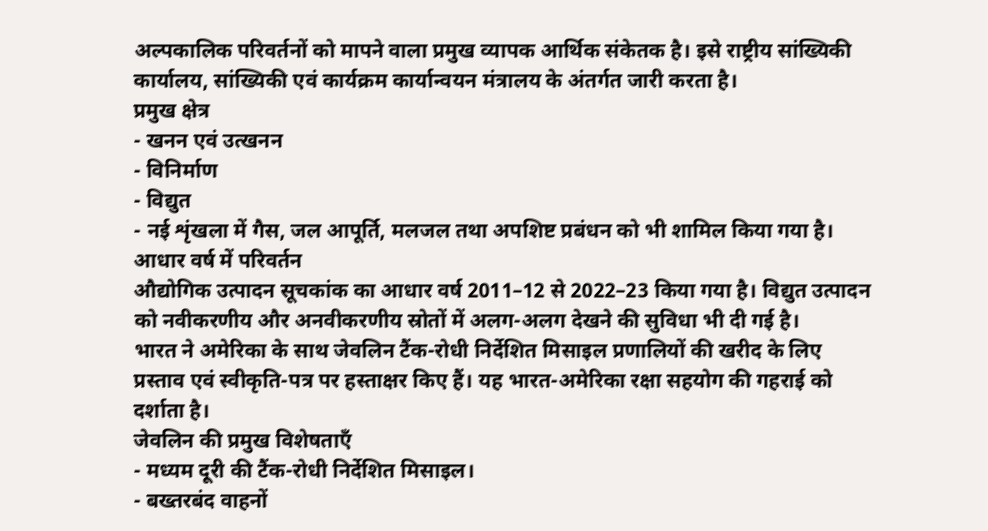अल्पकालिक परिवर्तनों को मापने वाला प्रमुख व्यापक आर्थिक संकेतक है। इसे राष्ट्रीय सांख्यिकी कार्यालय, सांख्यिकी एवं कार्यक्रम कार्यान्वयन मंत्रालय के अंतर्गत जारी करता है।
प्रमुख क्षेत्र
- खनन एवं उत्खनन
- विनिर्माण
- विद्युत
- नई शृंखला में गैस, जल आपूर्ति, मलजल तथा अपशिष्ट प्रबंधन को भी शामिल किया गया है।
आधार वर्ष में परिवर्तन
औद्योगिक उत्पादन सूचकांक का आधार वर्ष 2011–12 से 2022–23 किया गया है। विद्युत उत्पादन को नवीकरणीय और अनवीकरणीय स्रोतों में अलग-अलग देखने की सुविधा भी दी गई है।
भारत ने अमेरिका के साथ जेवलिन टैंक-रोधी निर्देशित मिसाइल प्रणालियों की खरीद के लिए प्रस्ताव एवं स्वीकृति-पत्र पर हस्ताक्षर किए हैं। यह भारत-अमेरिका रक्षा सहयोग की गहराई को दर्शाता है।
जेवलिन की प्रमुख विशेषताएँ
- मध्यम दूरी की टैंक-रोधी निर्देशित मिसाइल।
- बख्तरबंद वाहनों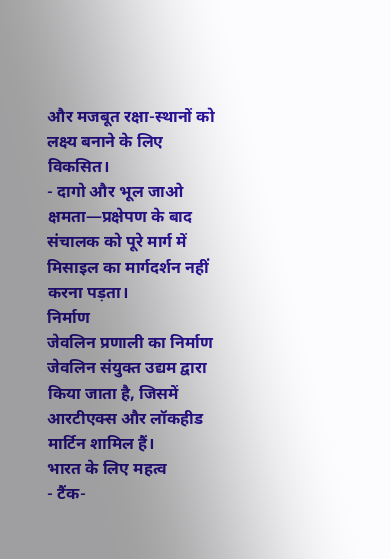और मजबूत रक्षा-स्थानों को लक्ष्य बनाने के लिए विकसित।
- दागो और भूल जाओ क्षमता—प्रक्षेपण के बाद संचालक को पूरे मार्ग में मिसाइल का मार्गदर्शन नहीं करना पड़ता।
निर्माण
जेवलिन प्रणाली का निर्माण जेवलिन संयुक्त उद्यम द्वारा किया जाता है, जिसमें आरटीएक्स और लॉकहीड मार्टिन शामिल हैं।
भारत के लिए महत्व
- टैंक-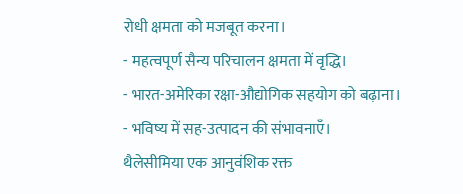रोधी क्षमता को मजबूत करना।
- महत्वपूर्ण सैन्य परिचालन क्षमता में वृद्धि।
- भारत-अमेरिका रक्षा-औद्योगिक सहयोग को बढ़ाना।
- भविष्य में सह-उत्पादन की संभावनाएँ।
थैलेसीमिया एक आनुवंशिक रक्त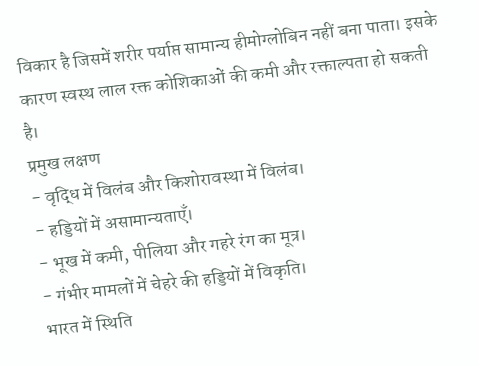विकार है जिसमें शरीर पर्याप्त सामान्य हीमोग्लोबिन नहीं बना पाता। इसके कारण स्वस्थ लाल रक्त कोशिकाओं की कमी और रक्ताल्पता हो सकती है।
प्रमुख लक्षण
- वृद्धि में विलंब और किशोरावस्था में विलंब।
- हड्डियों में असामान्यताएँ।
- भूख में कमी, पीलिया और गहरे रंग का मूत्र।
- गंभीर मामलों में चेहरे की हड्डियों में विकृति।
भारत में स्थिति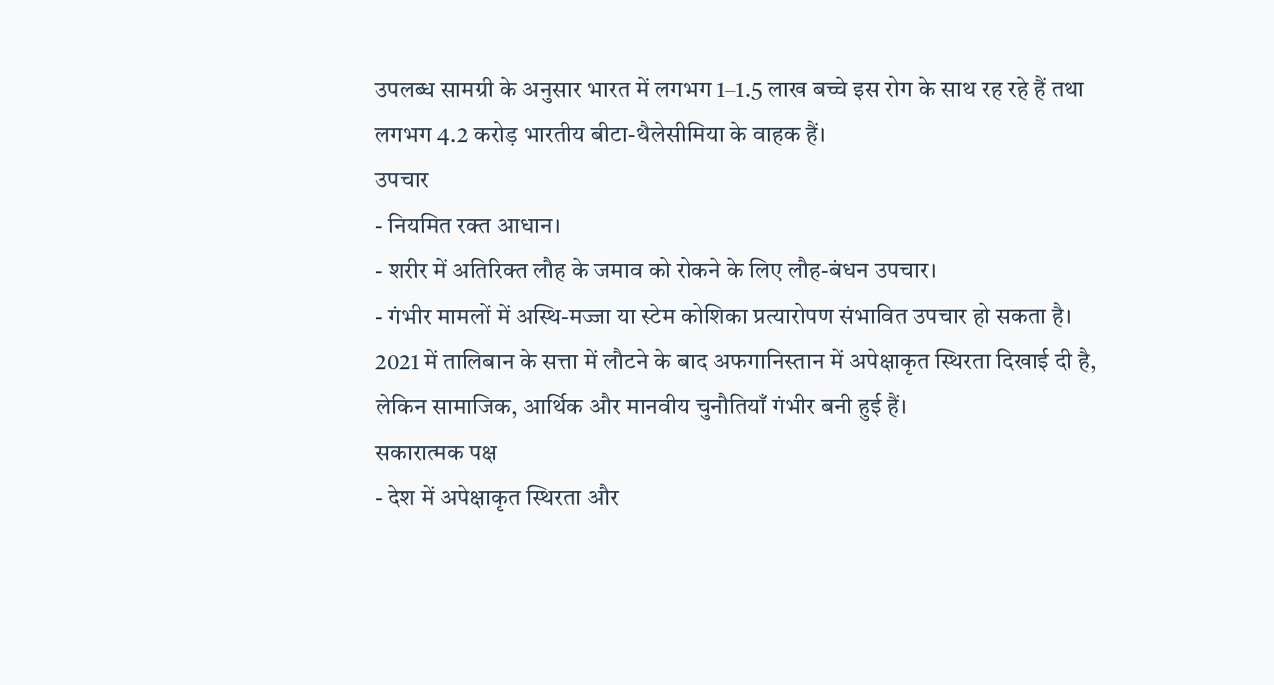उपलब्ध सामग्री के अनुसार भारत में लगभग 1–1.5 लाख बच्चे इस रोग के साथ रह रहे हैं तथा लगभग 4.2 करोड़ भारतीय बीटा-थैलेसीमिया के वाहक हैं।
उपचार
- नियमित रक्त आधान।
- शरीर में अतिरिक्त लौह के जमाव को रोकने के लिए लौह-बंधन उपचार।
- गंभीर मामलों में अस्थि-मज्जा या स्टेम कोशिका प्रत्यारोपण संभावित उपचार हो सकता है।
2021 में तालिबान के सत्ता में लौटने के बाद अफगानिस्तान में अपेक्षाकृत स्थिरता दिखाई दी है, लेकिन सामाजिक, आर्थिक और मानवीय चुनौतियाँ गंभीर बनी हुई हैं।
सकारात्मक पक्ष
- देश में अपेक्षाकृत स्थिरता और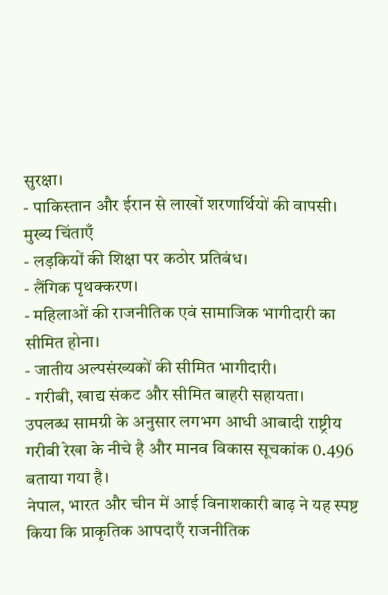सुरक्षा।
- पाकिस्तान और ईरान से लाखों शरणार्थियों की वापसी।
मुख्य चिंताएँ
- लड़कियों की शिक्षा पर कठोर प्रतिबंध।
- लैंगिक पृथक्करण।
- महिलाओं की राजनीतिक एवं सामाजिक भागीदारी का सीमित होना।
- जातीय अल्पसंख्यकों की सीमित भागीदारी।
- गरीबी, खाद्य संकट और सीमित बाहरी सहायता।
उपलब्ध सामग्री के अनुसार लगभग आधी आबादी राष्ट्रीय गरीबी रेखा के नीचे है और मानव विकास सूचकांक 0.496 बताया गया है।
नेपाल, भारत और चीन में आई विनाशकारी बाढ़ ने यह स्पष्ट किया कि प्राकृतिक आपदाएँ राजनीतिक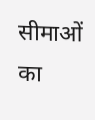सीमाओं का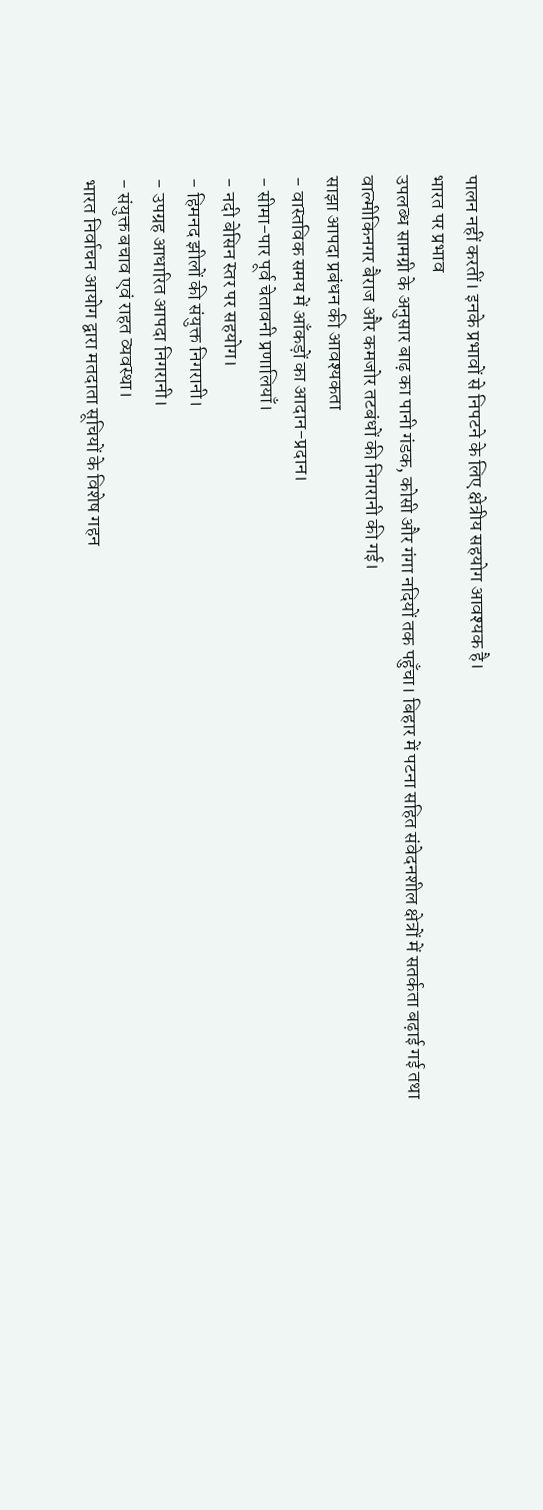पालन नहीं करतीं। इनके प्रभावों से निपटने के लिए क्षेत्रीय सहयोग आवश्यक है।
भारत पर प्रभाव
उपलब्ध सामग्री के अनुसार बाढ़ का पानी गंडक, कोसी और गंगा नदियों तक पहुँचा। बिहार में पटना सहित संवेदनशील क्षेत्रों में सतर्कता बढ़ाई गई तथा वाल्मीकिनगर बैराज और कमजोर तटबंधों की निगरानी की गई।
साझा आपदा प्रबंधन की आवश्यकता
- वास्तविक समय में आँकड़ों का आदान-प्रदान।
- सीमा-पार पूर्व चेतावनी प्रणालियाँ।
- नदी बेसिन स्तर पर सहयोग।
- हिमनद झीलों की संयुक्त निगरानी।
- उपग्रह आधारित आपदा निगरानी।
- संयुक्त बचाव एवं राहत व्यवस्था।
भारत निर्वाचन आयोग द्वारा मतदाता सूचियों के विशेष गहन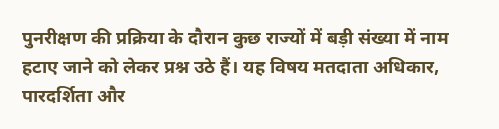पुनरीक्षण की प्रक्रिया के दौरान कुछ राज्यों में बड़ी संख्या में नाम हटाए जाने को लेकर प्रश्न उठे हैं। यह विषय मतदाता अधिकार, पारदर्शिता और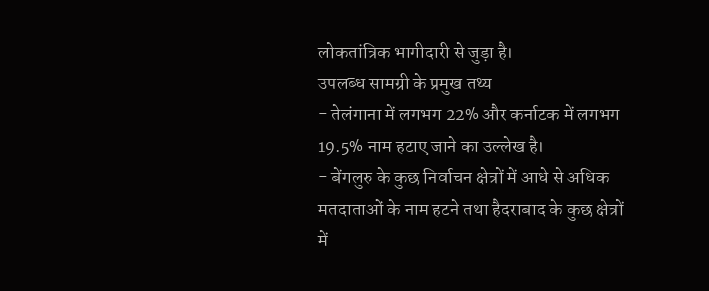लोकतांत्रिक भागीदारी से जुड़ा है।
उपलब्ध सामग्री के प्रमुख तथ्य
- तेलंगाना में लगभग 22% और कर्नाटक में लगभग 19.5% नाम हटाए जाने का उल्लेख है।
- बेंगलुरु के कुछ निर्वाचन क्षेत्रों में आधे से अधिक मतदाताओं के नाम हटने तथा हैदराबाद के कुछ क्षेत्रों में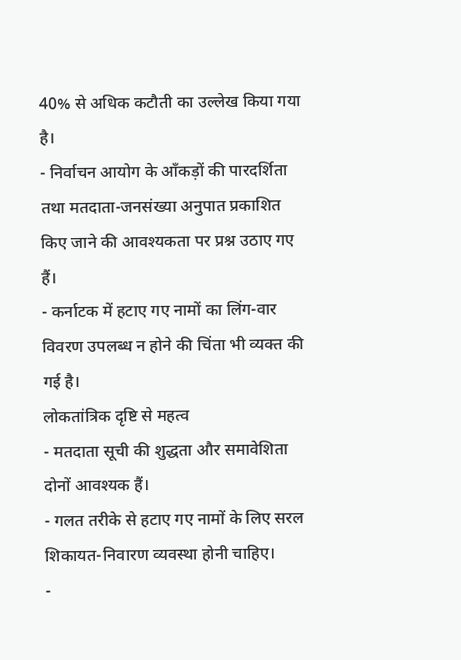40% से अधिक कटौती का उल्लेख किया गया है।
- निर्वाचन आयोग के आँकड़ों की पारदर्शिता तथा मतदाता-जनसंख्या अनुपात प्रकाशित किए जाने की आवश्यकता पर प्रश्न उठाए गए हैं।
- कर्नाटक में हटाए गए नामों का लिंग-वार विवरण उपलब्ध न होने की चिंता भी व्यक्त की गई है।
लोकतांत्रिक दृष्टि से महत्व
- मतदाता सूची की शुद्धता और समावेशिता दोनों आवश्यक हैं।
- गलत तरीके से हटाए गए नामों के लिए सरल शिकायत-निवारण व्यवस्था होनी चाहिए।
-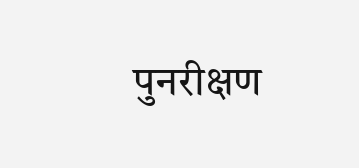पुनरीक्षण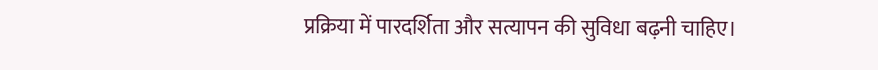प्रक्रिया में पारदर्शिता और सत्यापन की सुविधा बढ़नी चाहिए।